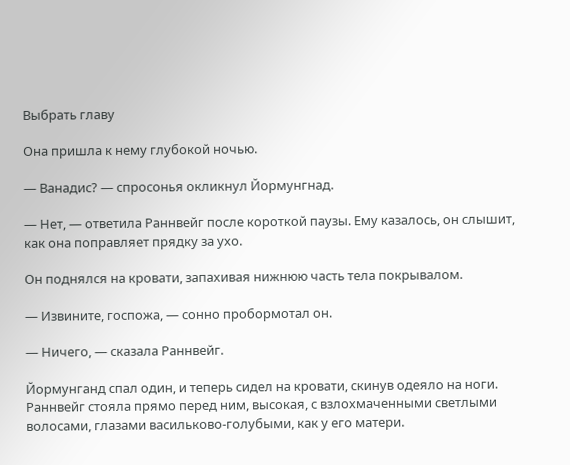Выбрать главу

Она пришла к нему глубокой ночью.

— Ванадис? — спросонья окликнул Йормунгнад.

— Нет, — ответила Раннвейг после короткой паузы. Ему казалось, он слышит, как она поправляет прядку за ухо.

Он поднялся на кровати, запахивая нижнюю часть тела покрывалом.

— Извините, госпожа, — сонно пробормотал он.

— Ничего, — сказала Раннвейг.

Йормунганд спал один, и теперь сидел на кровати, скинув одеяло на ноги. Раннвейг стояла прямо перед ним, высокая, с взлохмаченными светлыми волосами, глазами васильково-голубыми, как у его матери.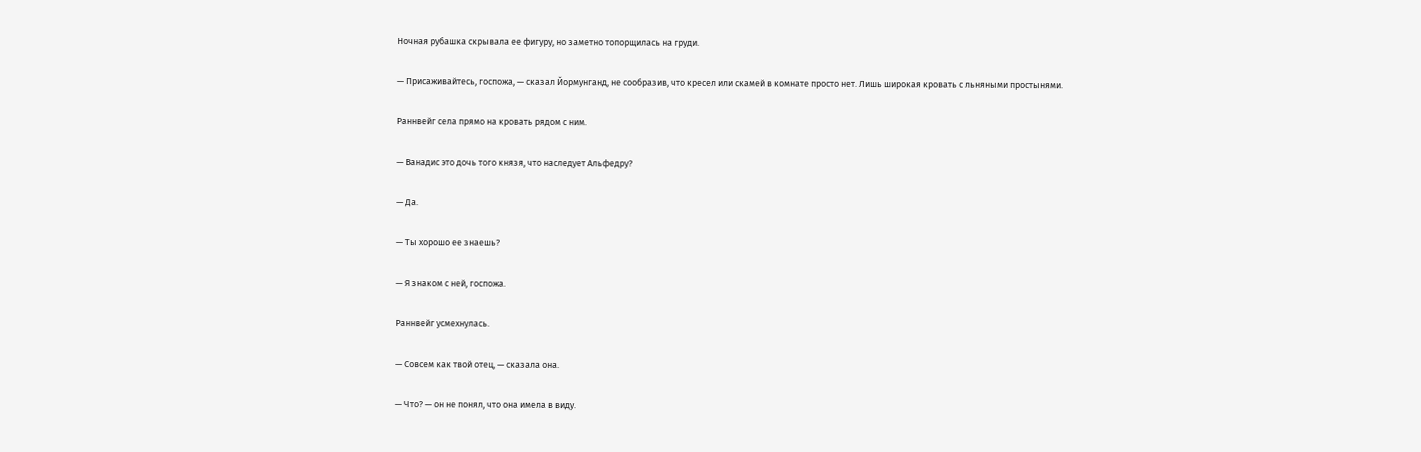Ночная рубашка скрывала ее фигуру, но заметно топорщилась на груди.

— Присаживайтесь, госпожа, — сказал Йормунганд, не сообразив, что кресел или скамей в комнате просто нет. Лишь широкая кровать с льняными простынями.

Раннвейг села прямо на кровать рядом с ним.

— Ванадис это дочь того князя, что наследует Альфедру?

— Да.

— Ты хорошо ее знаешь?

— Я знаком с ней, госпожа.

Раннвейг усмехнулась.

— Совсем как твой отец, — сказала она.

— Что? — он не понял, что она имела в виду.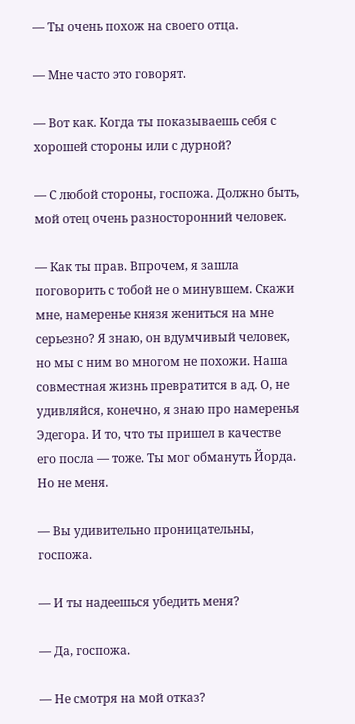— Ты очень похож на своего отца.

— Мне часто это говорят.

— Вот как. Когда ты показываешь себя с хорошей стороны или с дурной?

— С любой стороны, госпожа. Должно быть, мой отец очень разносторонний человек.

— Как ты прав. Впрочем, я зашла поговорить с тобой не о минувшем. Скажи мне, намеренье князя жениться на мне серьезно? Я знаю, он вдумчивый человек, но мы с ним во многом не похожи. Наша совместная жизнь превратится в ад. О, не удивляйся, конечно, я знаю про намеренья Эдегора. И то, что ты пришел в качестве его посла — тоже. Ты мог обмануть Йорда. Но не меня.

— Вы удивительно проницательны, госпожа.

— И ты надеешься убедить меня?

— Да, госпожа.

— Не смотря на мой отказ?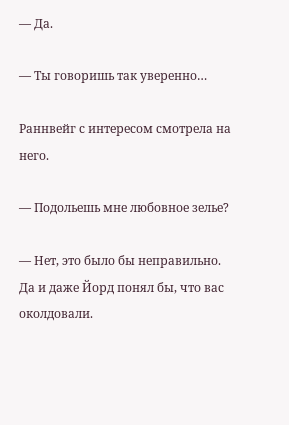— Да.

— Ты говоришь так уверенно…

Раннвейг с интересом смотрела на него.

— Подольешь мне любовное зелье?

— Нет, это было бы неправильно. Да и даже Йорд понял бы, что вас околдовали.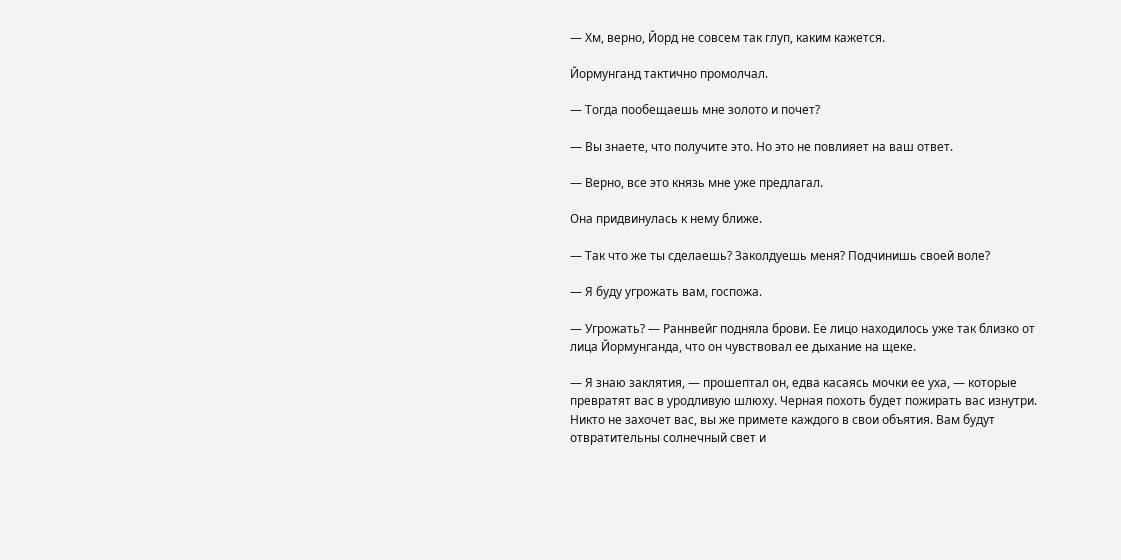— Хм, верно, Йорд не совсем так глуп, каким кажется.

Йормунганд тактично промолчал.

— Тогда пообещаешь мне золото и почет?

— Вы знаете, что получите это. Но это не повлияет на ваш ответ.

— Верно, все это князь мне уже предлагал.

Она придвинулась к нему ближе.

— Так что же ты сделаешь? Заколдуешь меня? Подчинишь своей воле?

— Я буду угрожать вам, госпожа.

— Угрожать? — Раннвейг подняла брови. Ее лицо находилось уже так близко от лица Йормунганда, что он чувствовал ее дыхание на щеке.

— Я знаю заклятия, — прошептал он, едва касаясь мочки ее уха, — которые превратят вас в уродливую шлюху. Черная похоть будет пожирать вас изнутри. Никто не захочет вас, вы же примете каждого в свои объятия. Вам будут отвратительны солнечный свет и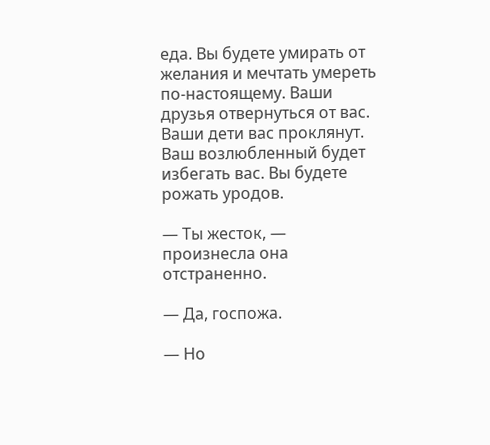еда. Вы будете умирать от желания и мечтать умереть по-настоящему. Ваши друзья отвернуться от вас. Ваши дети вас проклянут. Ваш возлюбленный будет избегать вас. Вы будете рожать уродов.

— Ты жесток, — произнесла она отстраненно.

— Да, госпожа.

— Но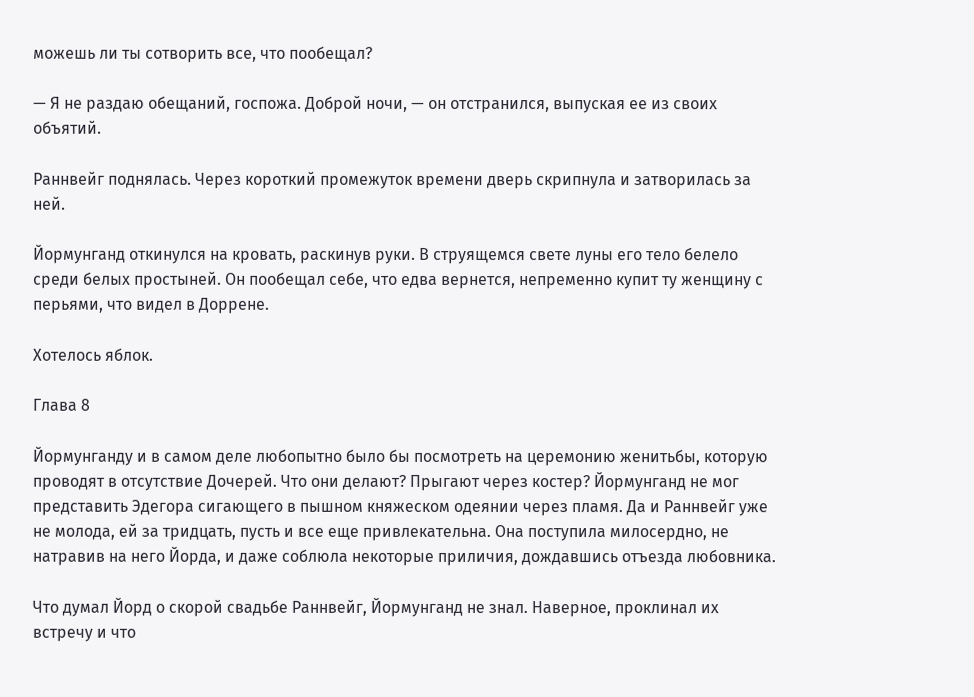можешь ли ты сотворить все, что пообещал?

— Я не раздаю обещаний, госпожа. Доброй ночи, — он отстранился, выпуская ее из своих объятий.

Раннвейг поднялась. Через короткий промежуток времени дверь скрипнула и затворилась за ней.

Йормунганд откинулся на кровать, раскинув руки. В струящемся свете луны его тело белело среди белых простыней. Он пообещал себе, что едва вернется, непременно купит ту женщину с перьями, что видел в Доррене.

Хотелось яблок.

Глава 8

Йормунганду и в самом деле любопытно было бы посмотреть на церемонию женитьбы, которую проводят в отсутствие Дочерей. Что они делают? Прыгают через костер? Йормунганд не мог представить Эдегора сигающего в пышном княжеском одеянии через пламя. Да и Раннвейг уже не молода, ей за тридцать, пусть и все еще привлекательна. Она поступила милосердно, не натравив на него Йорда, и даже соблюла некоторые приличия, дождавшись отъезда любовника.

Что думал Йорд о скорой свадьбе Раннвейг, Йормунганд не знал. Наверное, проклинал их встречу и что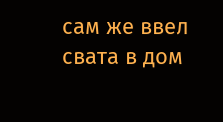сам же ввел свата в дом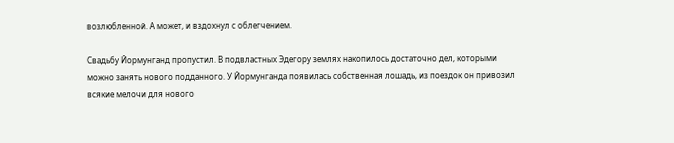возлюбленной. А может, и вздохнул с облегчением.

Свадьбу Йормунганд пропустил. В подвластных Эдегору землях накопилось достаточно дел, которыми можно занять нового подданного. У Йормунганда появилась собственная лошадь, из поездок он привозил всякие мелочи для нового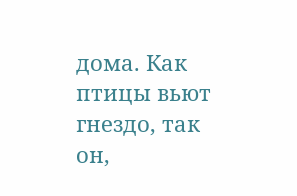дома. Как птицы вьют гнездо, так он,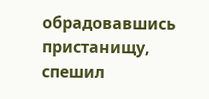обрадовавшись пристанищу, спешил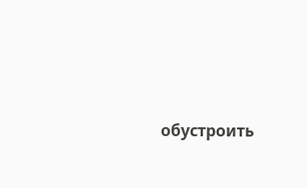обустроить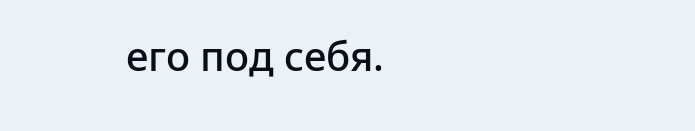его под себя.